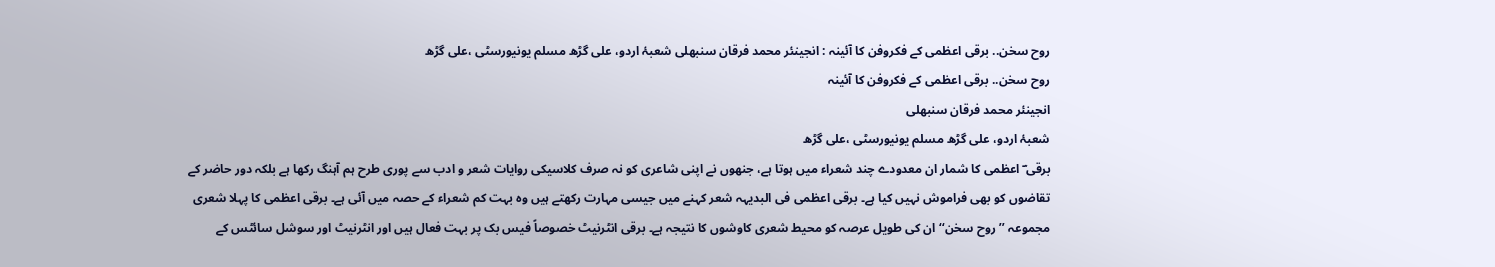روح سخن.. برقی اعظمی کے فکروفن کا آئینہ : انجینئر محمد فرقان سنبھلی شعبۂ اردو، علی گڑھ مسلم یونیورسٹی ،علی گڑھ
روح سخن.. برقی اعظمی کے فکروفن کا آئینہ
انجینئر محمد فرقان سنبھلی
شعبۂ اردو، علی گڑھ مسلم یونیورسٹی ،علی گڑھ
برقی ؔ اعظمی کا شمار ان معدودے چند شعراء میں ہوتا ہے، جنھوں نے اپنی شاعری کو نہ صرف کلاسیکی روایات شعر و ادب سے پوری طرح ہم آہنگ رکھا ہے بلکہ دور حاضر کے تقاضوں کو بھی فراموش نہیں کیا ہے۔ برقی اعظمی فی البدیہہ شعر کہنے میں جیسی مہارت رکھتے ہیں وہ بہت کم شعراء کے حصہ میں آئی ہے۔ برقی اعظمی کا پہلا شعری مجموعہ ’’روح سخن‘‘ ان کی طویل عرصہ کو محیط شعری کاوشوں کا نتیجہ ہے۔ برقی انٹرنیٹ خصوصاً فیس بک پر بہت فعال ہیں اور انٹرنیٹ اور سوشل سائٹس کے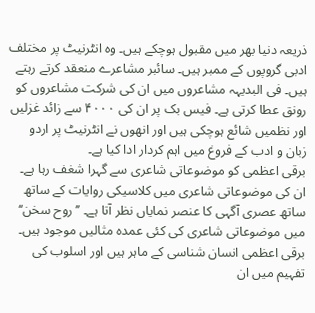ذریعہ دنیا بھر میں مقبول ہوچکے ہیں۔ وہ انٹرنیٹ پر مختلف ادبی گروپوں کے ممبر ہیں۔ سائبر مشاعرے منعقد کرتے رہتے ہیں۔ فی البدیہہ مشاعروں میں ان کی شرکت مشاعروں کو رونق عطا کرتی ہے۔ فیس بک پر ان کی ۴۰۰۰ سے زائد غزلیں اور نظمیں شائع ہوچکی ہیں اور انھوں نے انٹرنیٹ پر اردو زبان و ادب کے فروغ میں اہم کردار ادا کیا ہے۔
برقی اعظمی کو موضوعاتی شاعری سے گہرا شغف رہا ہے۔ ان کی موضوعاتی شاعری میں کلاسیکی روایات کے ساتھ ساتھ عصری آگہی کا عنصر نمایاں نظر آتا ہے۔ ’’روح سخن‘‘ میں موضوعاتی شاعری کی کئی عمدہ مثالیں موجود ہیں۔ برقی اعظمی انسان شناسی کے ماہر ہیں اور اسلوب کی تفہیم میں ان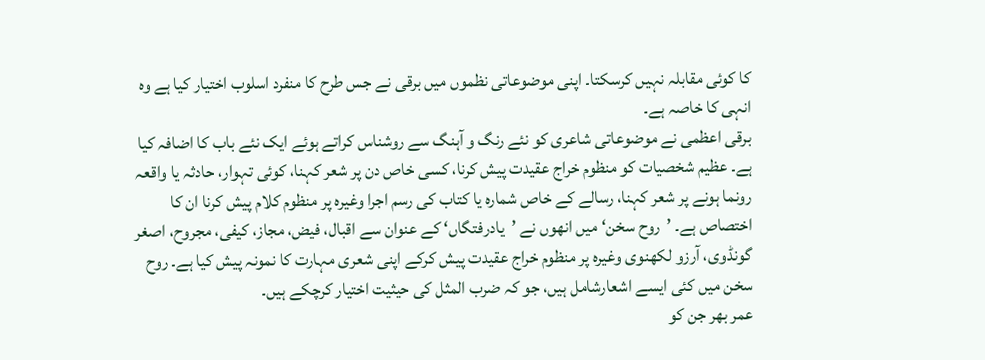کا کوئی مقابلہ نہیں کرسکتا۔ اپنی موضوعاتی نظموں میں برقی نے جس طرح کا منفرد اسلوب اختیار کیا ہے وہ انہی کا خاصہ ہے۔
برقی اعظمی نے موضوعاتی شاعری کو نئے رنگ و آہنگ سے روشناس کراتے ہوئے ایک نئے باب کا اضافہ کیا ہے۔ عظیم شخصیات کو منظوم خراج عقیدت پیش کرنا، کسی خاص دن پر شعر کہنا، کوئی تہوار، حادثہ یا واقعہ رونما ہونے پر شعر کہنا، رسالے کے خاص شمارہ یا کتاب کی رسم اجرا وغیرہ پر منظوم کلام پیش کرنا ان کا اختصاص ہے۔ ’روح سخن‘ میں انھوں نے ’یادرفتگاں‘ کے عنوان سے اقبال، فیض، مجاز، کیفی، مجروح، اصغر گونڈوی، آرزو لکھنوی وغیرہ پر منظوم خراج عقیدت پیش کرکے اپنی شعری مہارت کا نمونہ پیش کیا ہے۔ روح سخن میں کئی ایسے اشعارشامل ہیں، جو کہ ضرب المثل کی حیثیت اختیار کرچکے ہیں۔
عمر بھر جن کو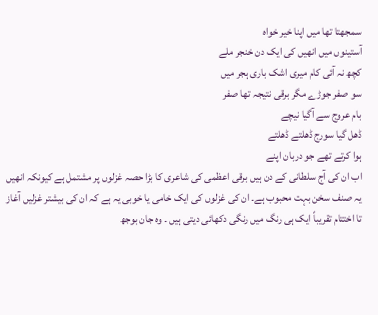سمجھتا تھا میں اپنا خیر خواہ
آستینوں میں انھیں کی ایک دن خنجر ملے
کچھ نہ آئی کام میری اشک باری ہجر میں
سو صفر جوڑے مگر برقی نتیجہ تھا صفر
بام عروج سے آگیا نیچے
ڈھل گیا سورج ڈھلتے ڈھلتے
ہوا کرتے تھے جو دربان اپنے
اب ان کی آج سلطانی کے دن ہیں برقی اعظمی کی شاعری کا بڑا حصہ غزلوں پر مشتمل ہے کیونکہ انھیں یہ صنف سخن بہت محبوب ہے۔ ان کی غزلوں کی ایک خامی یا خوبی یہ ہے کہ ان کی بیشتر غزلیں آغاز تا اختتام تقریباً ایک ہی رنگ میں رنگی دکھائی دیتی ہیں ۔ وہ جان بوجھ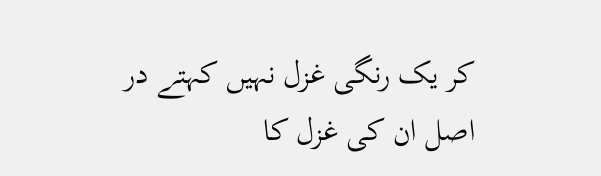کر یک رنگی غزل نہیں کہتے در اصل ان کی غزل کا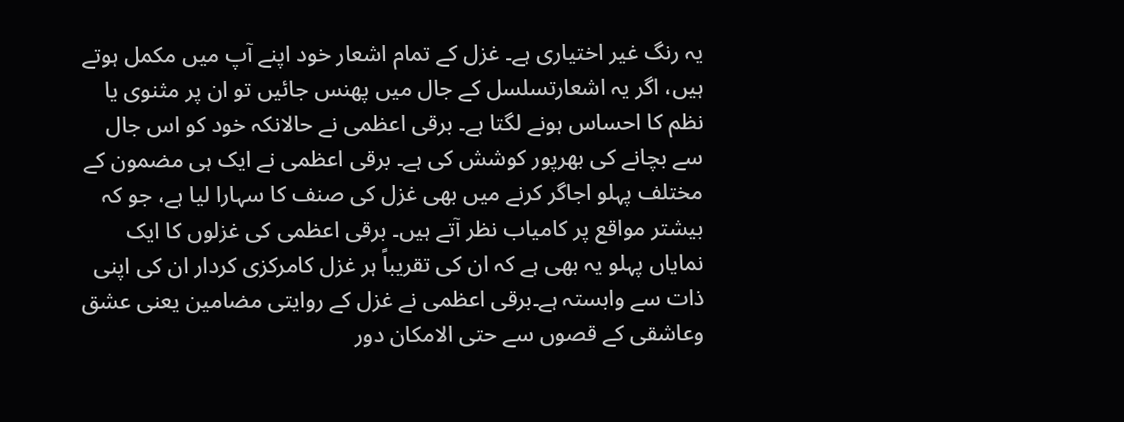یہ رنگ غیر اختیاری ہے۔ غزل کے تمام اشعار خود اپنے آپ میں مکمل ہوتے ہیں، اگر یہ اشعارتسلسل کے جال میں پھنس جائیں تو ان پر مثنوی یا نظم کا احساس ہونے لگتا ہے۔ برقی اعظمی نے حالانکہ خود کو اس جال سے بچانے کی بھرپور کوشش کی ہے۔ برقی اعظمی نے ایک ہی مضمون کے مختلف پہلو اجاگر کرنے میں بھی غزل کی صنف کا سہارا لیا ہے، جو کہ بیشتر مواقع پر کامیاب نظر آتے ہیں۔ برقی اعظمی کی غزلوں کا ایک نمایاں پہلو یہ بھی ہے کہ ان کی تقریباً ہر غزل کامرکزی کردار ان کی اپنی ذات سے وابستہ ہے۔برقی اعظمی نے غزل کے روایتی مضامین یعنی عشق وعاشقی کے قصوں سے حتی الامکان دور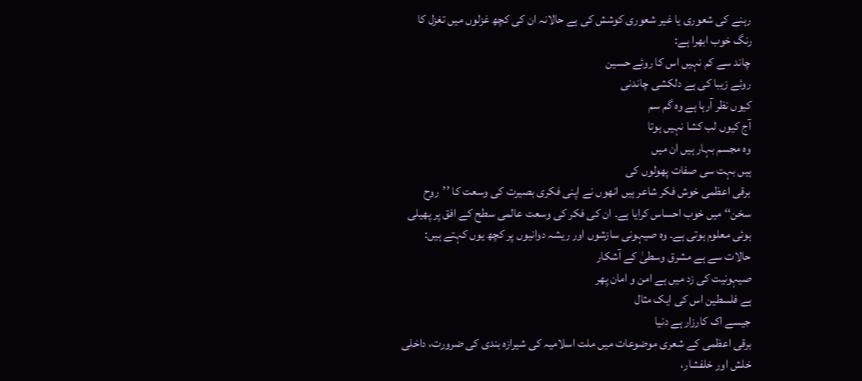رہنے کی شعوری یا غیر شعوری کوشش کی ہے حالانہ ان کی کچھ غزلوں میں تغزل کا رنگ خوب ابھرا ہے:
چاند سے کم نہیں اس کا روئے حسین
روئے زیبا کی ہے دلکشی چاندنی
کیوں نظر آرہا ہے وہ گم سم
آج کیوں لب کشا نہیں ہوتا
وہ مجسم بہار ہیں ان میں
ہیں بہت سی صفات پھولوں کی
برقی اعظمی خوش فکر شاعر ہیں انھوں نے اپنی فکری بصیرت کی وسعت کا ’’روح سخن‘‘ میں خوب احساس کرایا ہے۔ ان کی فکر کی وسعت عالمی سطح کے افق پر پھیلی ہوئی معلوم ہوتی ہے۔ وہ صیہونی سازشوں اور ریشہ دوانیوں پر کچھ یوں کہتے ہیں:
حالات سے ہے مشرق وسطیٰ کے آشکار
صیہونیت کی زد میں ہے امن و امان پھر
ہے فلسطین اس کی ایک مثال
جیسے اک کارزار ہے دنیا
برقی اعظمی کے شعری موضوعات میں ملت اسلامیہ کی شیرازہ بندی کی ضرورت، داخلی خلش اور خلفشار،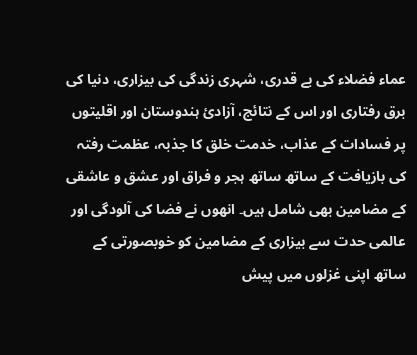عماء فضلاء کی بے قدری، شہری زندگی کی بیزاری، دنیا کی برق رفتاری اور اس کے نتائج، آزادئ ہندوستان اور اقلیتوں پر فسادات کے عذاب، خدمت خلق کا جذبہ، عظمت رفتہ کی بازیافت کے ساتھ ساتھ ہجر و فراق اور عشق و عاشقی کے مضامین بھی شامل ہیں۔ انھوں نے فضا کی آلودگی اور عالمی حدت سے بیزاری کے مضامین کو خوبصورتی کے ساتھ اپنی غزلوں میں پیش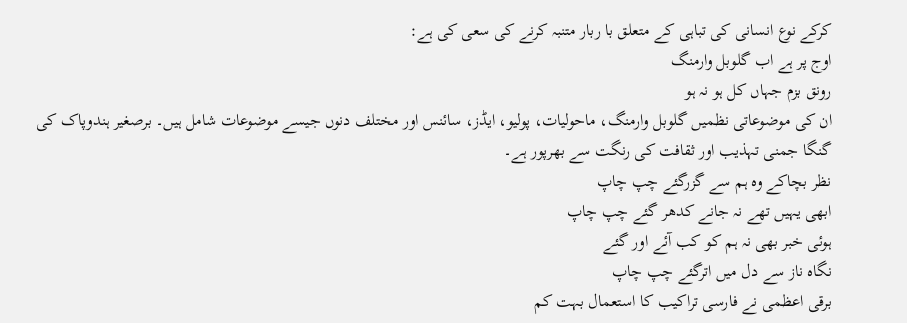کرکے نوع انسانی کی تباہی کے متعلق با ربار متنبہ کرنے کی سعی کی ہے:
اوج پر ہے اب گلوبل وارمنگ
رونق بزم جہاں کل ہو نہ ہو
ان کی موضوعاتی نظمیں گلوبل وارمنگ، ماحولیات، پولیو، ایڈز، سائنس اور مختلف دنوں جیسے موضوعات شامل ہیں۔ برصغیر ہندوپاک کی گنگا جمنی تہذیب اور ثقافت کی رنگت سے بھرپور ہے۔
نظر بچاکے وہ ہم سے گزرگئے چپ چاپ
ابھی یہیں تھے نہ جانے کدھر گئے چپ چاپ
ہوئی خبر بھی نہ ہم کو کب آئے اور گئے
نگاہ ناز سے دل میں اترگئے چپ چاپ
برقی اعظمی نے فارسی تراکیب کا استعمال بہت کم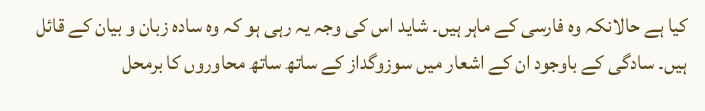کیا ہے حالانکہ وہ فارسی کے ماہر ہیں۔ شاید اس کی وجہ یہ رہی ہو کہ وہ سادہ زبان و بیان کے قائل ہیں۔ سادگی کے باوجود ان کے اشعار میں سوزوگداز کے ساتھ ساتھ محاوروں کا برمحل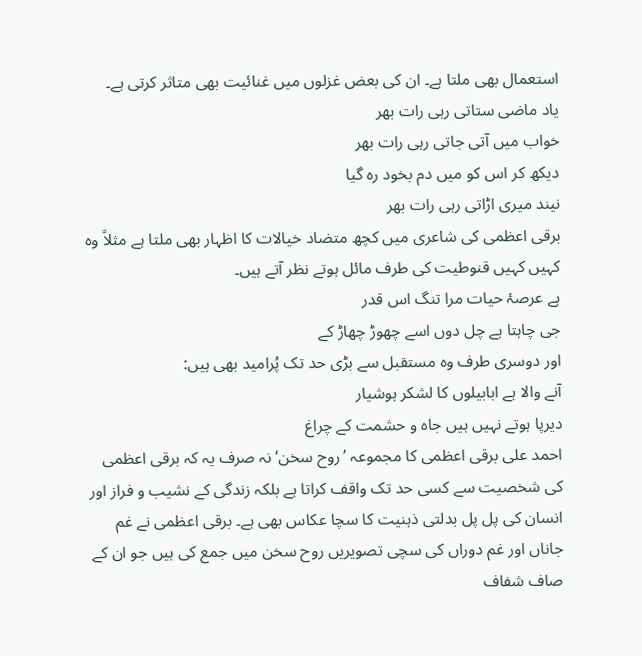استعمال بھی ملتا ہے۔ ان کی بعض غزلوں میں غنائیت بھی متاثر کرتی ہے۔
یاد ماضی ستاتی رہی رات بھر
خواب میں آتی جاتی رہی رات بھر
دیکھ کر اس کو میں دم بخود رہ گیا
نیند میری اڑاتی رہی رات بھر
برقی اعظمی کی شاعری میں کچھ متضاد خیالات کا اظہار بھی ملتا ہے مثلاً وہ کہیں کہیں قنوطیت کی طرف مائل ہوتے نظر آتے ہیں۔
ہے عرصۂ حیات مرا تنگ اس قدر
جی چاہتا ہے چل دوں اسے چھوڑ چھاڑ کے
اور دوسری طرف وہ مستقبل سے بڑی حد تک پُرامید بھی ہیں:
آنے والا ہے ابابیلوں کا لشکر ہوشیار
دیرپا ہوتے نہیں ہیں جاہ و حشمت کے چراغ
احمد علی برقی اعظمی کا مجموعہ ’روح سخن‘ نہ صرف یہ کہ برقی اعظمی کی شخصیت سے کسی حد تک واقف کراتا ہے بلکہ زندگی کے نشیب و فراز اور انسان کی پل پل بدلتی ذہنیت کا سچا عکاس بھی ہے۔ برقی اعظمی نے غم جاناں اور غم دوراں کی سچی تصویریں روح سخن میں جمع کی ہیں جو ان کے صاف شفاف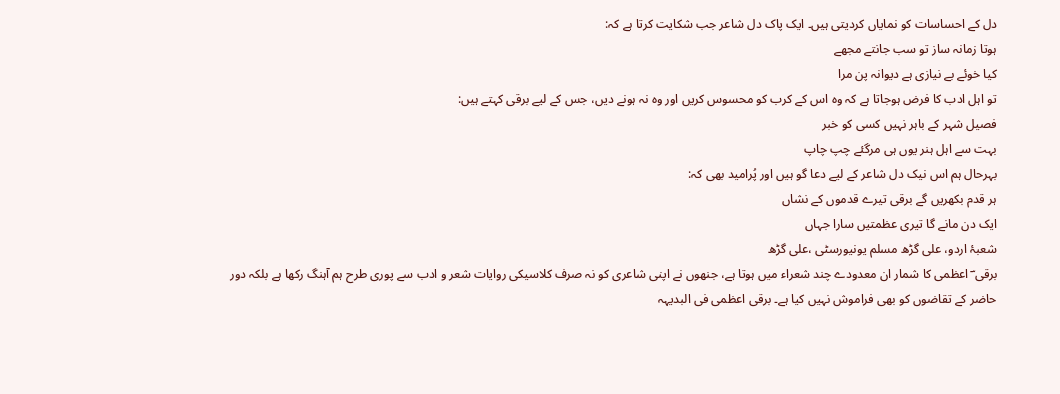دل کے احساسات کو نمایاں کردیتی ہیں۔ ایک پاک دل شاعر جب شکایت کرتا ہے کہ:
ہوتا زمانہ ساز تو سب جانتے مجھے
کیا خوئے بے نیازی ہے دیوانہ پن مرا
تو اہل ادب کا فرض ہوجاتا ہے کہ وہ اس کے کرب کو محسوس کریں اور وہ نہ ہونے دیں، جس کے لیے برقی کہتے ہیں:
فصیل شہر کے باہر نہیں کسی کو خبر
بہت سے اہل ہنر یوں ہی مرگئے چپ چاپ
بہرحال ہم اس نیک دل شاعر کے لیے دعا گو ہیں اور پُرامید بھی کہ:
ہر قدم بکھریں گے برقی تیرے قدموں کے نشاں
ایک دن مانے گا تیری عظمتیں سارا جہاں
شعبۂ اردو، علی گڑھ مسلم یونیورسٹی ،علی گڑھ
برقی ؔ اعظمی کا شمار ان معدودے چند شعراء میں ہوتا ہے، جنھوں نے اپنی شاعری کو نہ صرف کلاسیکی روایات شعر و ادب سے پوری طرح ہم آہنگ رکھا ہے بلکہ دور حاضر کے تقاضوں کو بھی فراموش نہیں کیا ہے۔ برقی اعظمی فی البدیہہ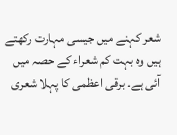شعر کہنے میں جیسی مہارت رکھتے ہیں وہ بہت کم شعراء کے حصہ میں آئی ہے۔ برقی اعظمی کا پہلا شعری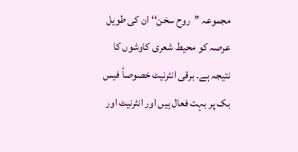مجموعہ ’’روح سخن‘‘ ان کی طویل عرصہ کو محیط شعری کاوشوں کا نتیجہ ہے۔ برقی انٹرنیٹ خصوصاً فیس بک پر بہت فعال ہیں اور انٹرنیٹ اور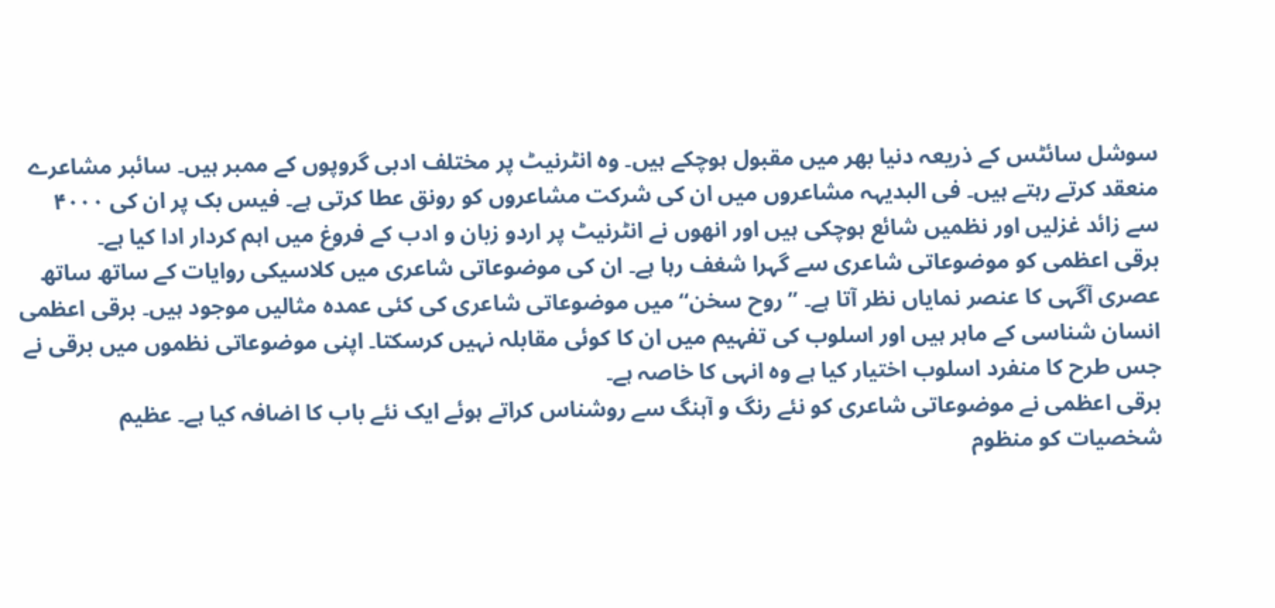سوشل سائٹس کے ذریعہ دنیا بھر میں مقبول ہوچکے ہیں۔ وہ انٹرنیٹ پر مختلف ادبی گروپوں کے ممبر ہیں۔ سائبر مشاعرے منعقد کرتے رہتے ہیں۔ فی البدیہہ مشاعروں میں ان کی شرکت مشاعروں کو رونق عطا کرتی ہے۔ فیس بک پر ان کی ۴۰۰۰ سے زائد غزلیں اور نظمیں شائع ہوچکی ہیں اور انھوں نے انٹرنیٹ پر اردو زبان و ادب کے فروغ میں اہم کردار ادا کیا ہے۔
برقی اعظمی کو موضوعاتی شاعری سے گہرا شغف رہا ہے۔ ان کی موضوعاتی شاعری میں کلاسیکی روایات کے ساتھ ساتھ عصری آگہی کا عنصر نمایاں نظر آتا ہے۔ ’’روح سخن‘‘ میں موضوعاتی شاعری کی کئی عمدہ مثالیں موجود ہیں۔ برقی اعظمی انسان شناسی کے ماہر ہیں اور اسلوب کی تفہیم میں ان کا کوئی مقابلہ نہیں کرسکتا۔ اپنی موضوعاتی نظموں میں برقی نے جس طرح کا منفرد اسلوب اختیار کیا ہے وہ انہی کا خاصہ ہے۔
برقی اعظمی نے موضوعاتی شاعری کو نئے رنگ و آہنگ سے روشناس کراتے ہوئے ایک نئے باب کا اضافہ کیا ہے۔ عظیم شخصیات کو منظوم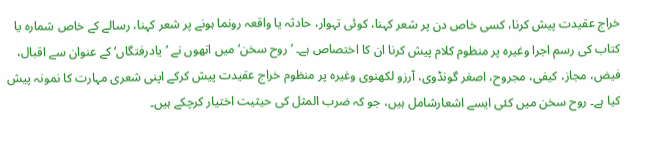خراج عقیدت پیش کرنا، کسی خاص دن پر شعر کہنا، کوئی تہوار، حادثہ یا واقعہ رونما ہونے پر شعر کہنا، رسالے کے خاص شمارہ یا کتاب کی رسم اجرا وغیرہ پر منظوم کلام پیش کرنا ان کا اختصاص ہے۔ ’روح سخن‘ میں انھوں نے ’یادرفتگاں‘ کے عنوان سے اقبال، فیض، مجاز، کیفی، مجروح، اصغر گونڈوی، آرزو لکھنوی وغیرہ پر منظوم خراج عقیدت پیش کرکے اپنی شعری مہارت کا نمونہ پیش کیا ہے۔ روح سخن میں کئی ایسے اشعارشامل ہیں، جو کہ ضرب المثل کی حیثیت اختیار کرچکے ہیں۔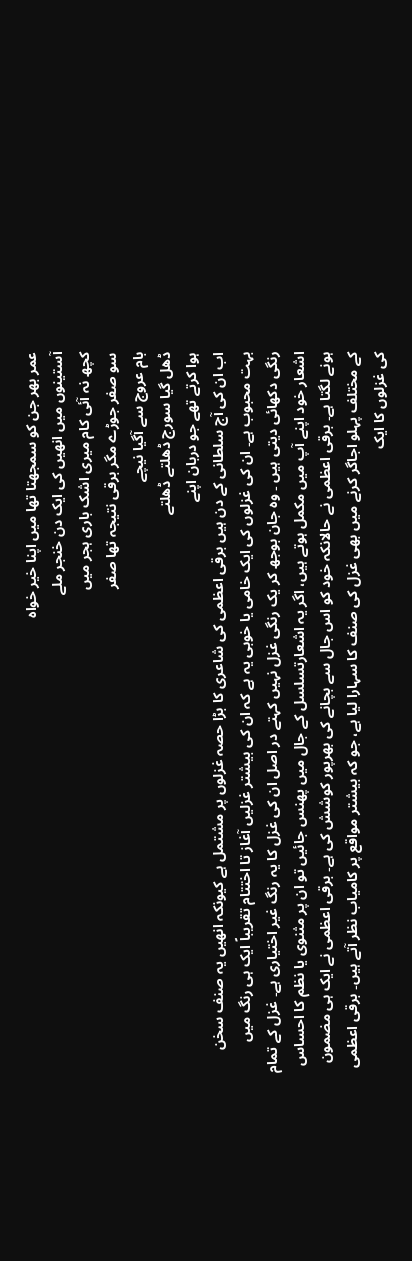عمر بھر جن کو سمجھتا تھا میں اپنا خیر خواہ
آستینوں میں انھیں کی ایک دن خنجر ملے
کچھ نہ آئی کام میری اشک باری ہجر میں
سو صفر جوڑے مگر برقی نتیجہ تھا صفر
بام عروج سے آگیا نیچے
ڈھل گیا سورج ڈھلتے ڈھلتے
ہوا کرتے تھے جو دربان اپنے
اب ان کی آج سلطانی کے دن ہیں برقی اعظمی کی شاعری کا بڑا حصہ غزلوں پر مشتمل ہے کیونکہ انھیں یہ صنف سخن بہت محبوب ہے۔ ان کی غزلوں کی ایک خامی یا خوبی یہ ہے کہ ان کی بیشتر غزلیں آغاز تا اختتام تقریباً ایک ہی رنگ میں رنگی دکھائی دیتی ہیں ۔ وہ جان بوجھ کر یک رنگی غزل نہیں کہتے در اصل ان کی غزل کا یہ رنگ غیر اختیاری ہے۔ غزل کے تمام اشعار خود اپنے آپ میں مکمل ہوتے ہیں، اگر یہ اشعارتسلسل کے جال میں پھنس جائیں تو ان پر مثنوی یا نظم کا احساس ہونے لگتا ہے۔ برقی اعظمی نے حالانکہ خود کو اس جال سے بچانے کی بھرپور کوشش کی ہے۔ برقی اعظمی نے ایک ہی مضمون کے مختلف پہلو اجاگر کرنے میں بھی غزل کی صنف کا سہارا لیا ہے، جو کہ بیشتر مواقع پر کامیاب نظر آتے ہیں۔ برقی اعظمی کی غزلوں کا ایک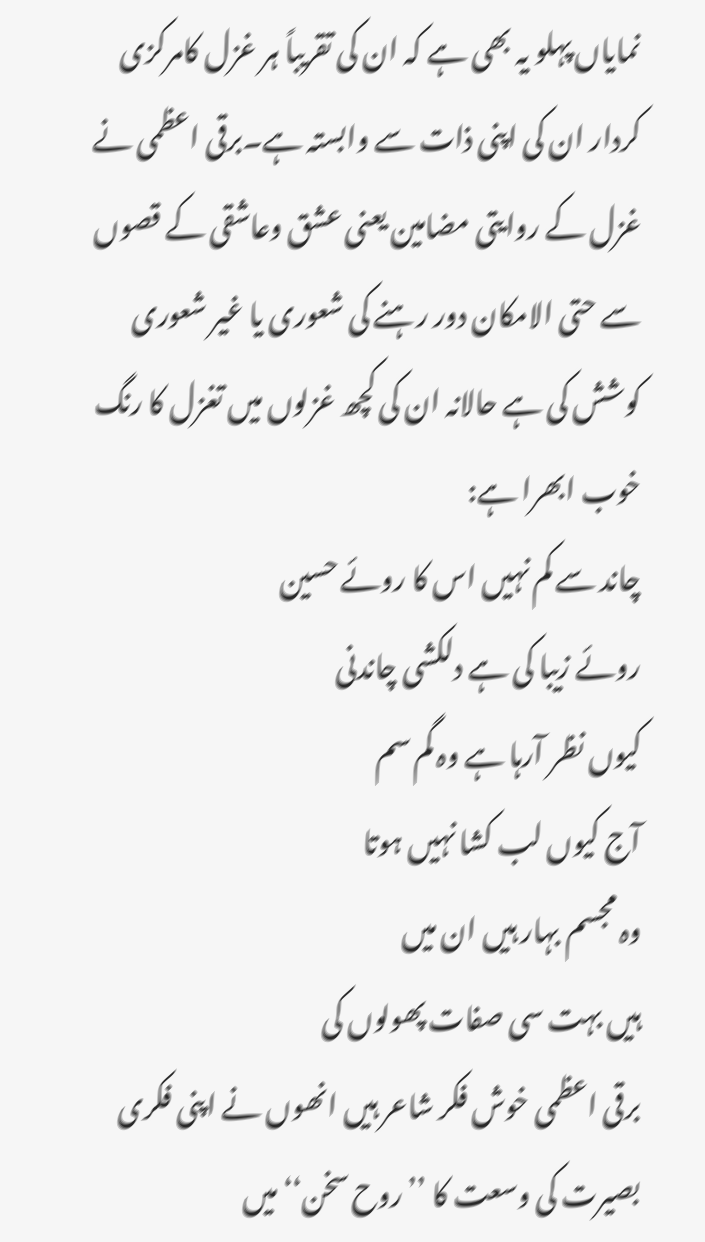نمایاں پہلو یہ بھی ہے کہ ان کی تقریباً ہر غزل کامرکزی کردار ان کی اپنی ذات سے وابستہ ہے۔برقی اعظمی نے غزل کے روایتی مضامین یعنی عشق وعاشقی کے قصوں سے حتی الامکان دور رہنے کی شعوری یا غیر شعوری کوشش کی ہے حالانہ ان کی کچھ غزلوں میں تغزل کا رنگ خوب ابھرا ہے:
چاند سے کم نہیں اس کا روئے حسین
روئے زیبا کی ہے دلکشی چاندنی
کیوں نظر آرہا ہے وہ گم سم
آج کیوں لب کشا نہیں ہوتا
وہ مجسم بہار ہیں ان میں
ہیں بہت سی صفات پھولوں کی
برقی اعظمی خوش فکر شاعر ہیں انھوں نے اپنی فکری بصیرت کی وسعت کا ’’روح سخن‘‘ میں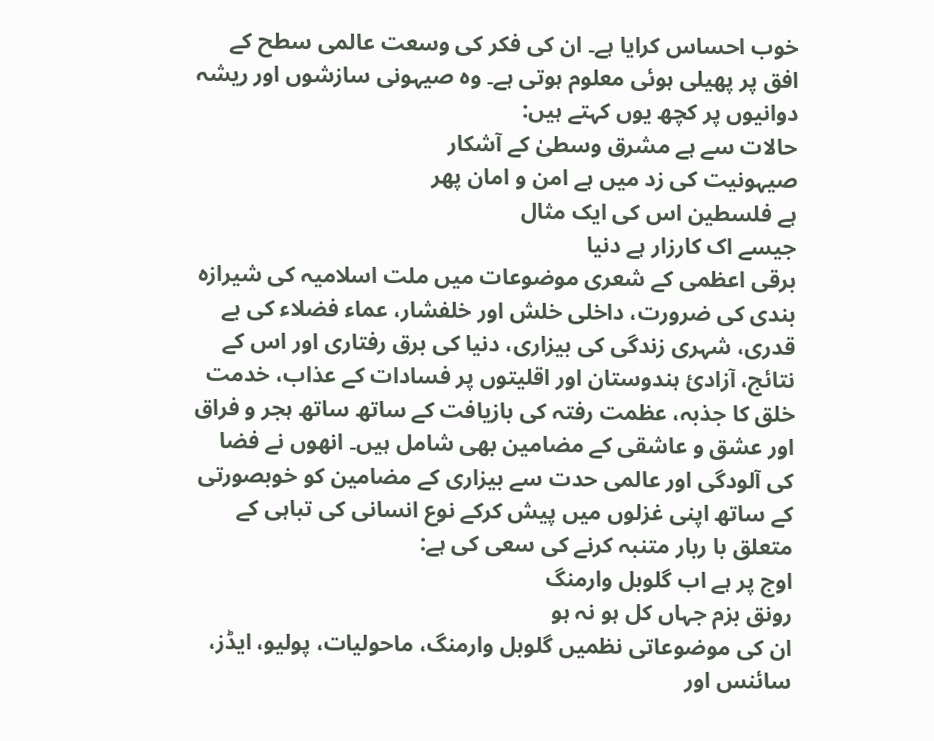خوب احساس کرایا ہے۔ ان کی فکر کی وسعت عالمی سطح کے افق پر پھیلی ہوئی معلوم ہوتی ہے۔ وہ صیہونی سازشوں اور ریشہ دوانیوں پر کچھ یوں کہتے ہیں:
حالات سے ہے مشرق وسطیٰ کے آشکار
صیہونیت کی زد میں ہے امن و امان پھر
ہے فلسطین اس کی ایک مثال
جیسے اک کارزار ہے دنیا
برقی اعظمی کے شعری موضوعات میں ملت اسلامیہ کی شیرازہ بندی کی ضرورت، داخلی خلش اور خلفشار، عماء فضلاء کی بے قدری، شہری زندگی کی بیزاری، دنیا کی برق رفتاری اور اس کے نتائج، آزادئ ہندوستان اور اقلیتوں پر فسادات کے عذاب، خدمت خلق کا جذبہ، عظمت رفتہ کی بازیافت کے ساتھ ساتھ ہجر و فراق اور عشق و عاشقی کے مضامین بھی شامل ہیں۔ انھوں نے فضا کی آلودگی اور عالمی حدت سے بیزاری کے مضامین کو خوبصورتی کے ساتھ اپنی غزلوں میں پیش کرکے نوع انسانی کی تباہی کے متعلق با ربار متنبہ کرنے کی سعی کی ہے:
اوج پر ہے اب گلوبل وارمنگ
رونق بزم جہاں کل ہو نہ ہو
ان کی موضوعاتی نظمیں گلوبل وارمنگ، ماحولیات، پولیو، ایڈز، سائنس اور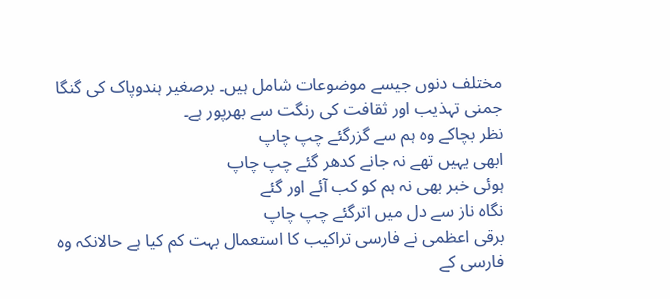مختلف دنوں جیسے موضوعات شامل ہیں۔ برصغیر ہندوپاک کی گنگا جمنی تہذیب اور ثقافت کی رنگت سے بھرپور ہے۔
نظر بچاکے وہ ہم سے گزرگئے چپ چاپ
ابھی یہیں تھے نہ جانے کدھر گئے چپ چاپ
ہوئی خبر بھی نہ ہم کو کب آئے اور گئے
نگاہ ناز سے دل میں اترگئے چپ چاپ
برقی اعظمی نے فارسی تراکیب کا استعمال بہت کم کیا ہے حالانکہ وہ فارسی کے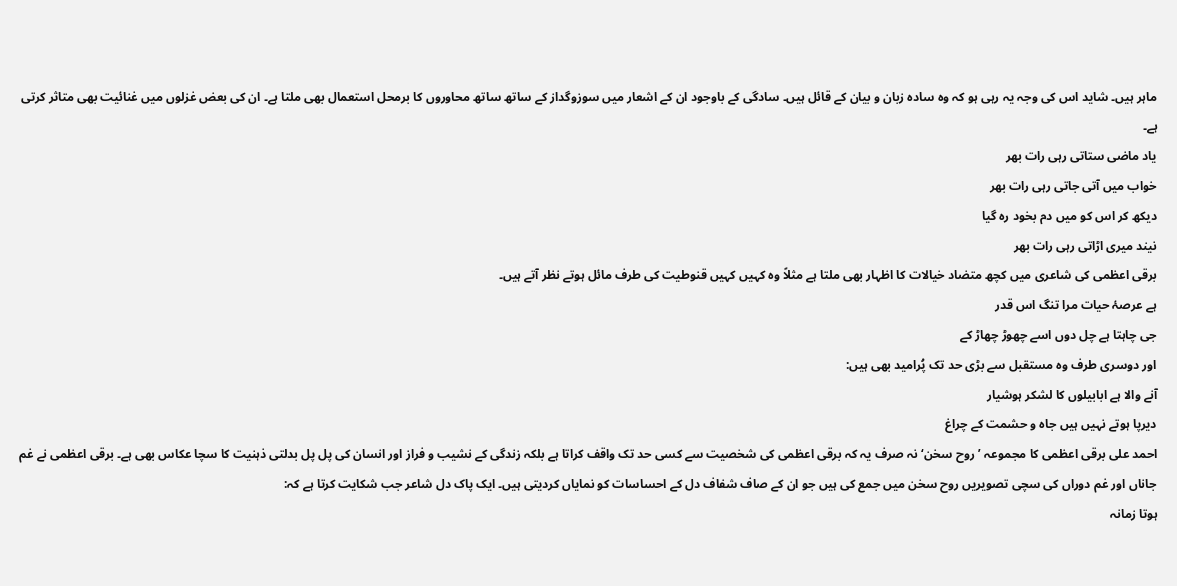ماہر ہیں۔ شاید اس کی وجہ یہ رہی ہو کہ وہ سادہ زبان و بیان کے قائل ہیں۔ سادگی کے باوجود ان کے اشعار میں سوزوگداز کے ساتھ ساتھ محاوروں کا برمحل استعمال بھی ملتا ہے۔ ان کی بعض غزلوں میں غنائیت بھی متاثر کرتی ہے۔
یاد ماضی ستاتی رہی رات بھر
خواب میں آتی جاتی رہی رات بھر
دیکھ کر اس کو میں دم بخود رہ گیا
نیند میری اڑاتی رہی رات بھر
برقی اعظمی کی شاعری میں کچھ متضاد خیالات کا اظہار بھی ملتا ہے مثلاً وہ کہیں کہیں قنوطیت کی طرف مائل ہوتے نظر آتے ہیں۔
ہے عرصۂ حیات مرا تنگ اس قدر
جی چاہتا ہے چل دوں اسے چھوڑ چھاڑ کے
اور دوسری طرف وہ مستقبل سے بڑی حد تک پُرامید بھی ہیں:
آنے والا ہے ابابیلوں کا لشکر ہوشیار
دیرپا ہوتے نہیں ہیں جاہ و حشمت کے چراغ
احمد علی برقی اعظمی کا مجموعہ ’روح سخن‘ نہ صرف یہ کہ برقی اعظمی کی شخصیت سے کسی حد تک واقف کراتا ہے بلکہ زندگی کے نشیب و فراز اور انسان کی پل پل بدلتی ذہنیت کا سچا عکاس بھی ہے۔ برقی اعظمی نے غم جاناں اور غم دوراں کی سچی تصویریں روح سخن میں جمع کی ہیں جو ان کے صاف شفاف دل کے احساسات کو نمایاں کردیتی ہیں۔ ایک پاک دل شاعر جب شکایت کرتا ہے کہ:
ہوتا زمانہ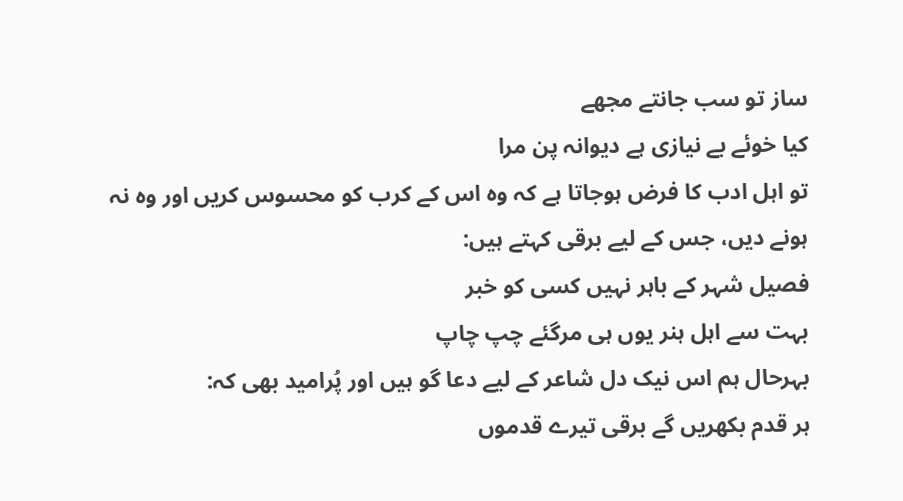ساز تو سب جانتے مجھے
کیا خوئے بے نیازی ہے دیوانہ پن مرا
تو اہل ادب کا فرض ہوجاتا ہے کہ وہ اس کے کرب کو محسوس کریں اور وہ نہ ہونے دیں، جس کے لیے برقی کہتے ہیں:
فصیل شہر کے باہر نہیں کسی کو خبر
بہت سے اہل ہنر یوں ہی مرگئے چپ چاپ
بہرحال ہم اس نیک دل شاعر کے لیے دعا گو ہیں اور پُرامید بھی کہ:
ہر قدم بکھریں گے برقی تیرے قدموں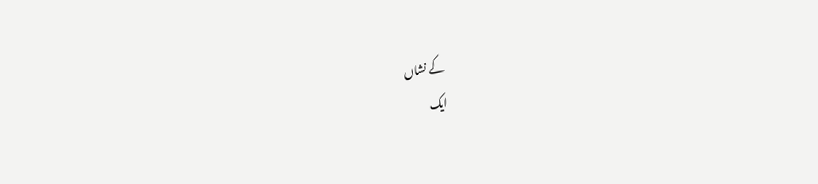کے نشاں
ایک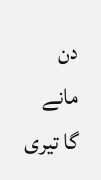دن مانے گا تیری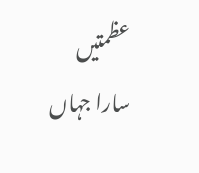عظمتیں سارا جہاں